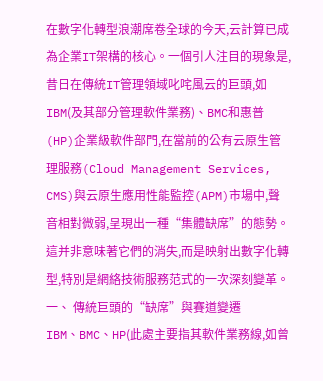在數字化轉型浪潮席卷全球的今天,云計算已成為企業IT架構的核心。一個引人注目的現象是,昔日在傳統IT管理領域叱咤風云的巨頭,如IBM(及其部分管理軟件業務)、BMC和惠普(HP)企業級軟件部門,在當前的公有云原生管理服務(Cloud Management Services, CMS)與云原生應用性能監控(APM)市場中,聲音相對微弱,呈現出一種“集體缺席”的態勢。這并非意味著它們的消失,而是映射出數字化轉型,特別是網絡技術服務范式的一次深刻變革。
一、 傳統巨頭的“缺席”與賽道變遷
IBM、BMC、HP(此處主要指其軟件業務線,如曾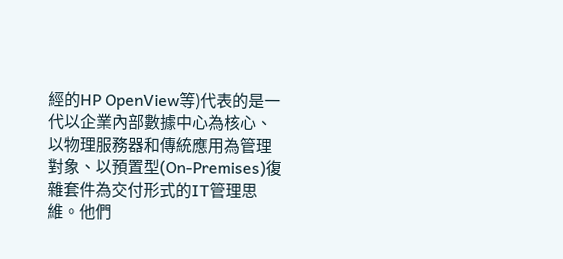經的HP OpenView等)代表的是一代以企業內部數據中心為核心、以物理服務器和傳統應用為管理對象、以預置型(On-Premises)復雜套件為交付形式的IT管理思維。他們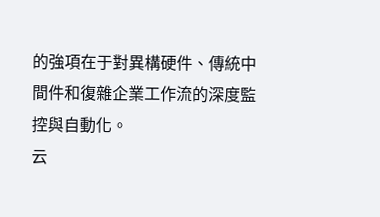的強項在于對異構硬件、傳統中間件和復雜企業工作流的深度監控與自動化。
云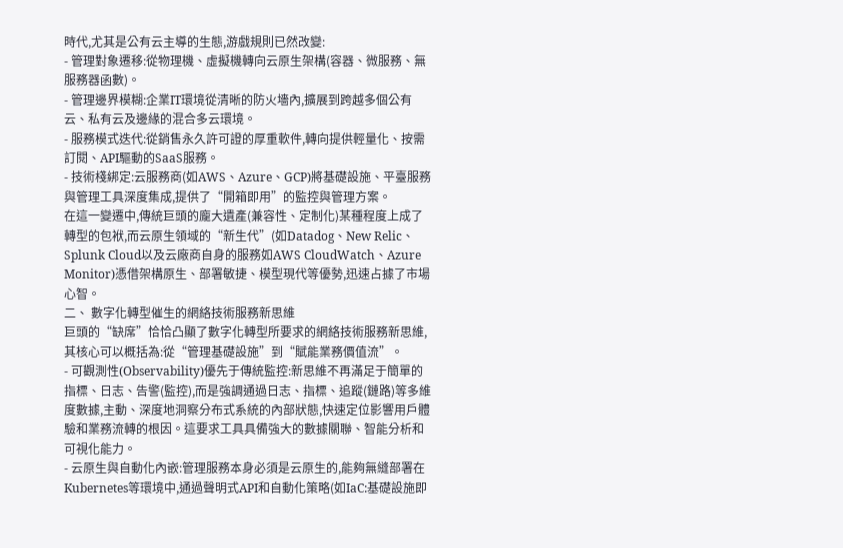時代,尤其是公有云主導的生態,游戲規則已然改變:
- 管理對象遷移:從物理機、虛擬機轉向云原生架構(容器、微服務、無服務器函數)。
- 管理邊界模糊:企業IT環境從清晰的防火墻內,擴展到跨越多個公有云、私有云及邊緣的混合多云環境。
- 服務模式迭代:從銷售永久許可證的厚重軟件,轉向提供輕量化、按需訂閱、API驅動的SaaS服務。
- 技術棧綁定:云服務商(如AWS、Azure、GCP)將基礎設施、平臺服務與管理工具深度集成,提供了“開箱即用”的監控與管理方案。
在這一變遷中,傳統巨頭的龐大遺產(兼容性、定制化)某種程度上成了轉型的包袱,而云原生領域的“新生代”(如Datadog、New Relic、Splunk Cloud以及云廠商自身的服務如AWS CloudWatch、Azure Monitor)憑借架構原生、部署敏捷、模型現代等優勢,迅速占據了市場心智。
二、 數字化轉型催生的網絡技術服務新思維
巨頭的“缺席”恰恰凸顯了數字化轉型所要求的網絡技術服務新思維,其核心可以概括為:從“管理基礎設施”到“賦能業務價值流”。
- 可觀測性(Observability)優先于傳統監控:新思維不再滿足于簡單的指標、日志、告警(監控),而是強調通過日志、指標、追蹤(鏈路)等多維度數據,主動、深度地洞察分布式系統的內部狀態,快速定位影響用戶體驗和業務流轉的根因。這要求工具具備強大的數據關聯、智能分析和可視化能力。
- 云原生與自動化內嵌:管理服務本身必須是云原生的,能夠無縫部署在Kubernetes等環境中,通過聲明式API和自動化策略(如IaC:基礎設施即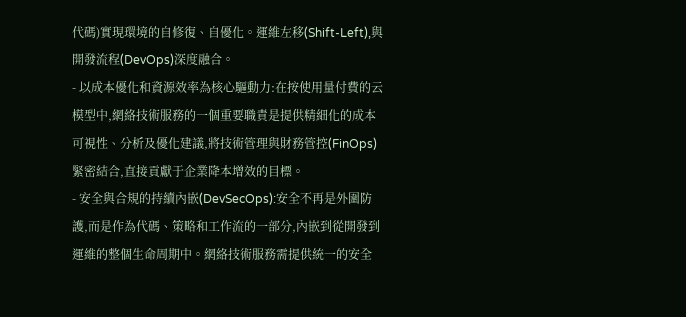代碼)實現環境的自修復、自優化。運維左移(Shift-Left),與開發流程(DevOps)深度融合。
- 以成本優化和資源效率為核心驅動力:在按使用量付費的云模型中,網絡技術服務的一個重要職責是提供精細化的成本可視性、分析及優化建議,將技術管理與財務管控(FinOps)緊密結合,直接貢獻于企業降本增效的目標。
- 安全與合規的持續內嵌(DevSecOps):安全不再是外圍防護,而是作為代碼、策略和工作流的一部分,內嵌到從開發到運維的整個生命周期中。網絡技術服務需提供統一的安全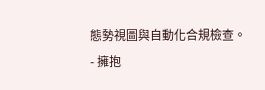態勢視圖與自動化合規檢查。
- 擁抱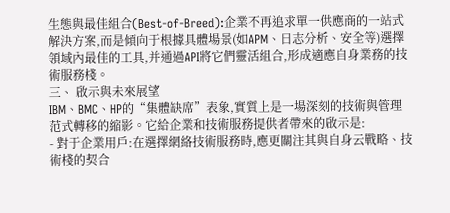生態與最佳組合(Best-of-Breed):企業不再追求單一供應商的一站式解決方案,而是傾向于根據具體場景(如APM、日志分析、安全等)選擇領域內最佳的工具,并通過API將它們靈活組合,形成適應自身業務的技術服務棧。
三、 啟示與未來展望
IBM、BMC、HP的“集體缺席”表象,實質上是一場深刻的技術與管理范式轉移的縮影。它給企業和技術服務提供者帶來的啟示是:
- 對于企業用戶:在選擇網絡技術服務時,應更關注其與自身云戰略、技術棧的契合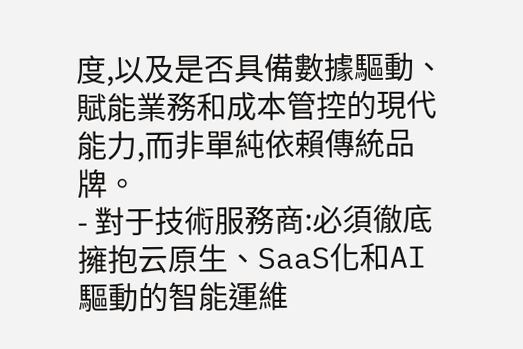度,以及是否具備數據驅動、賦能業務和成本管控的現代能力,而非單純依賴傳統品牌。
- 對于技術服務商:必須徹底擁抱云原生、SaaS化和AI驅動的智能運維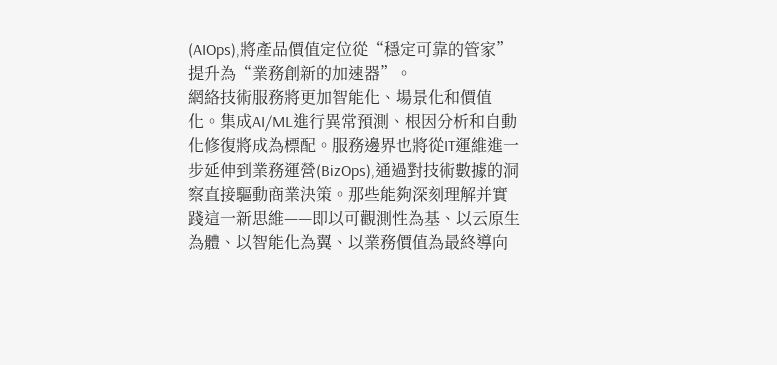(AIOps),將產品價值定位從“穩定可靠的管家”提升為“業務創新的加速器”。
網絡技術服務將更加智能化、場景化和價值化。集成AI/ML進行異常預測、根因分析和自動化修復將成為標配。服務邊界也將從IT運維進一步延伸到業務運營(BizOps),通過對技術數據的洞察直接驅動商業決策。那些能夠深刻理解并實踐這一新思維——即以可觀測性為基、以云原生為體、以智能化為翼、以業務價值為最終導向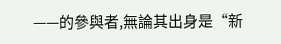——的參與者,無論其出身是“新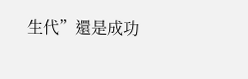生代”還是成功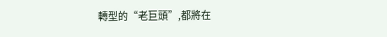轉型的“老巨頭”,都將在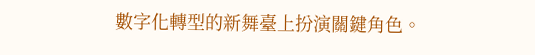數字化轉型的新舞臺上扮演關鍵角色。